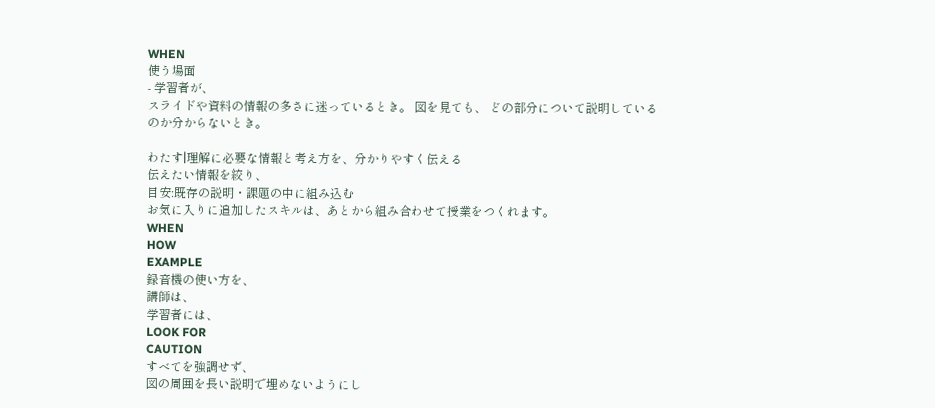WHEN
使う場面
- 学習者が、
スライドや資料の情報の多さに迷っているとき。 図を見ても、 どの部分について説明しているのか分からないとき。

わたす|理解に必要な情報と考え方を、分かりやすく伝える
伝えたい情報を絞り、
目安:既存の説明・課題の中に組み込む
お気に入りに追加したスキルは、あとから組み合わせて授業をつくれます。
WHEN
HOW
EXAMPLE
録音機の使い方を、
講師は、
学習者には、
LOOK FOR
CAUTION
すべてを強調せず、
図の周囲を長い説明で埋めないようにし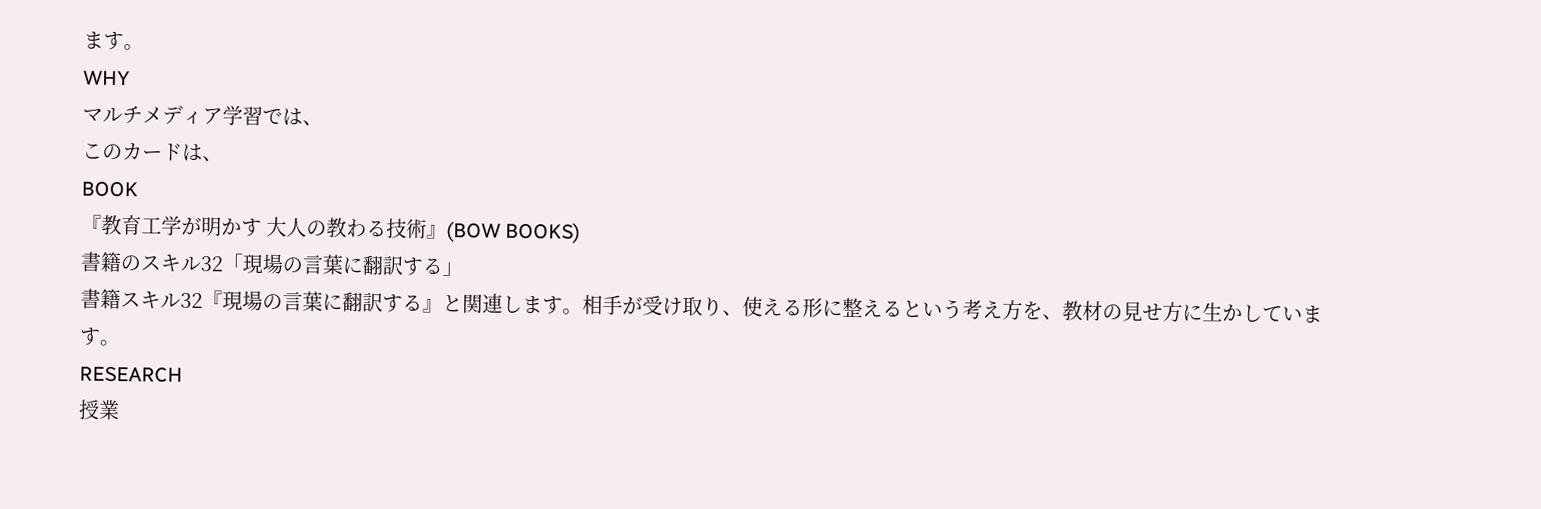ます。
WHY
マルチメディア学習では、
このカードは、
BOOK
『教育工学が明かす 大人の教わる技術』(BOW BOOKS)
書籍のスキル32「現場の言葉に翻訳する」
書籍スキル32『現場の言葉に翻訳する』と関連します。相手が受け取り、使える形に整えるという考え方を、教材の見せ方に生かしています。
RESEARCH
授業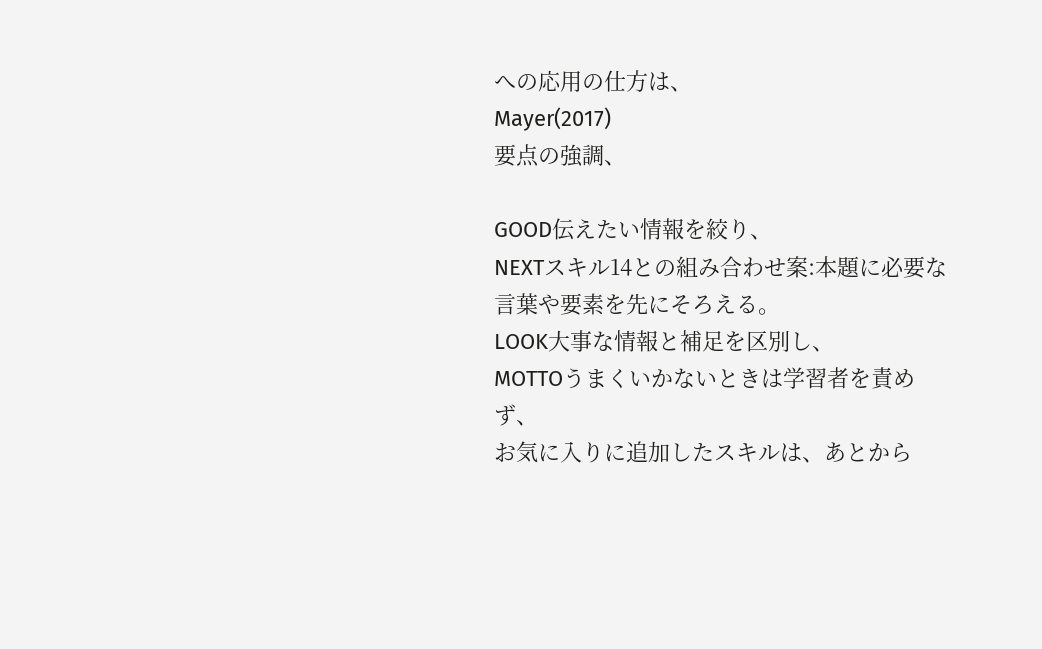への応用の仕方は、
Mayer(2017)
要点の強調、

GOOD伝えたい情報を絞り、
NEXTスキル14との組み合わせ案:本題に必要な言葉や要素を先にそろえる。
LOOK大事な情報と補足を区別し、
MOTTOうまくいかないときは学習者を責めず、
お気に入りに追加したスキルは、あとから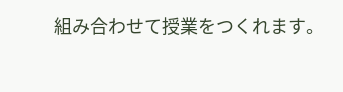組み合わせて授業をつくれます。